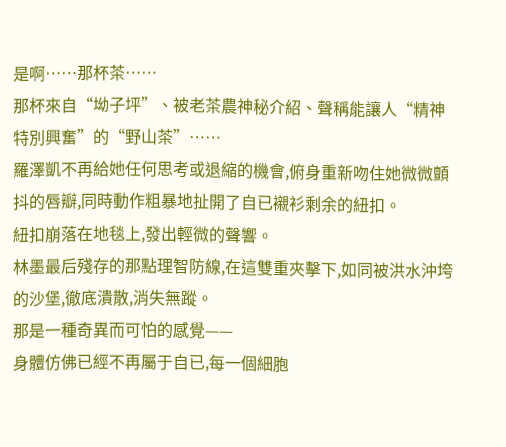是啊……那杯茶……
那杯來自“坳子坪”、被老茶農神秘介紹、聲稱能讓人“精神特別興奮”的“野山茶”……
羅澤凱不再給她任何思考或退縮的機會,俯身重新吻住她微微顫抖的唇瓣,同時動作粗暴地扯開了自已襯衫剩余的紐扣。
紐扣崩落在地毯上,發出輕微的聲響。
林墨最后殘存的那點理智防線,在這雙重夾擊下,如同被洪水沖垮的沙堡,徹底潰散,消失無蹤。
那是一種奇異而可怕的感覺——
身體仿佛已經不再屬于自已,每一個細胞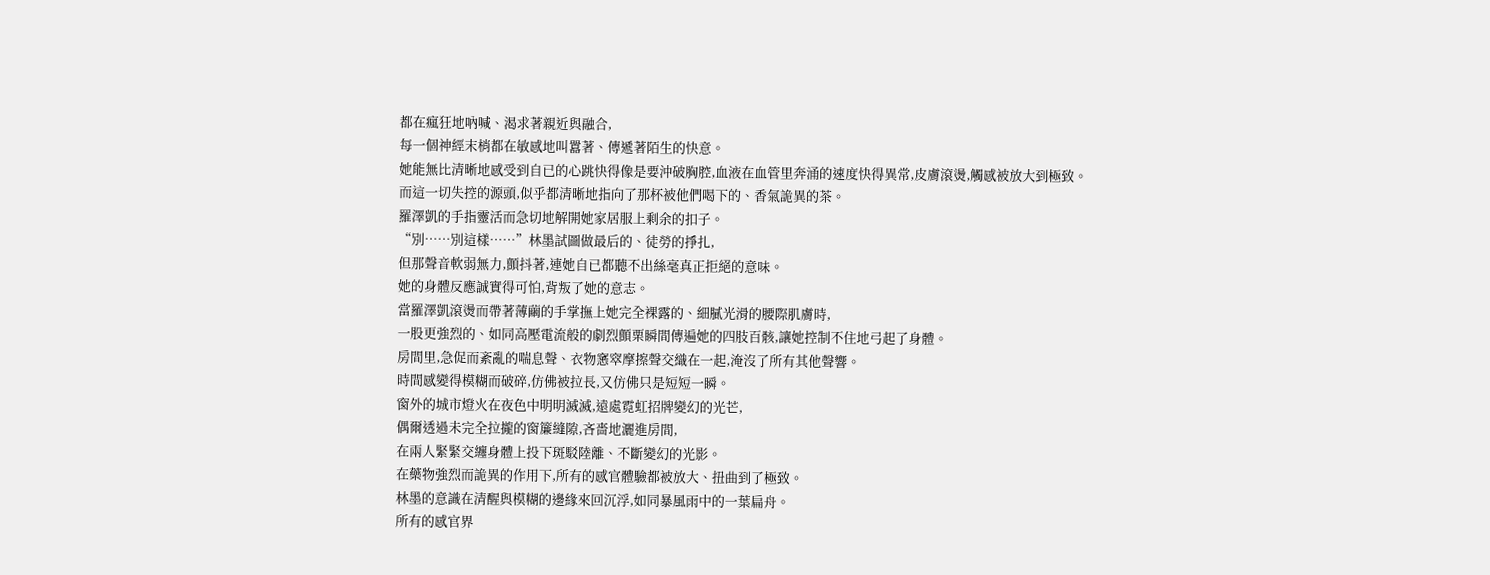都在瘋狂地吶喊、渴求著親近與融合,
每一個神經末梢都在敏感地叫囂著、傳遞著陌生的快意。
她能無比清晰地感受到自已的心跳快得像是要沖破胸腔,血液在血管里奔涌的速度快得異常,皮膚滾燙,觸感被放大到極致。
而這一切失控的源頭,似乎都清晰地指向了那杯被他們喝下的、香氣詭異的茶。
羅澤凱的手指靈活而急切地解開她家居服上剩余的扣子。
“別……別這樣……”林墨試圖做最后的、徒勞的掙扎,
但那聲音軟弱無力,顫抖著,連她自已都聽不出絲毫真正拒絕的意味。
她的身體反應誠實得可怕,背叛了她的意志。
當羅澤凱滾燙而帶著薄繭的手掌撫上她完全裸露的、細膩光滑的腰際肌膚時,
一股更強烈的、如同高壓電流般的劇烈顫栗瞬間傳遍她的四肢百骸,讓她控制不住地弓起了身體。
房間里,急促而紊亂的喘息聲、衣物窸窣摩擦聲交織在一起,淹沒了所有其他聲響。
時間感變得模糊而破碎,仿佛被拉長,又仿佛只是短短一瞬。
窗外的城市燈火在夜色中明明滅滅,遠處霓虹招牌變幻的光芒,
偶爾透過未完全拉攏的窗簾縫隙,吝嗇地灑進房間,
在兩人緊緊交纏身體上投下斑駁陸離、不斷變幻的光影。
在藥物強烈而詭異的作用下,所有的感官體驗都被放大、扭曲到了極致。
林墨的意識在清醒與模糊的邊緣來回沉浮,如同暴風雨中的一葉扁舟。
所有的感官界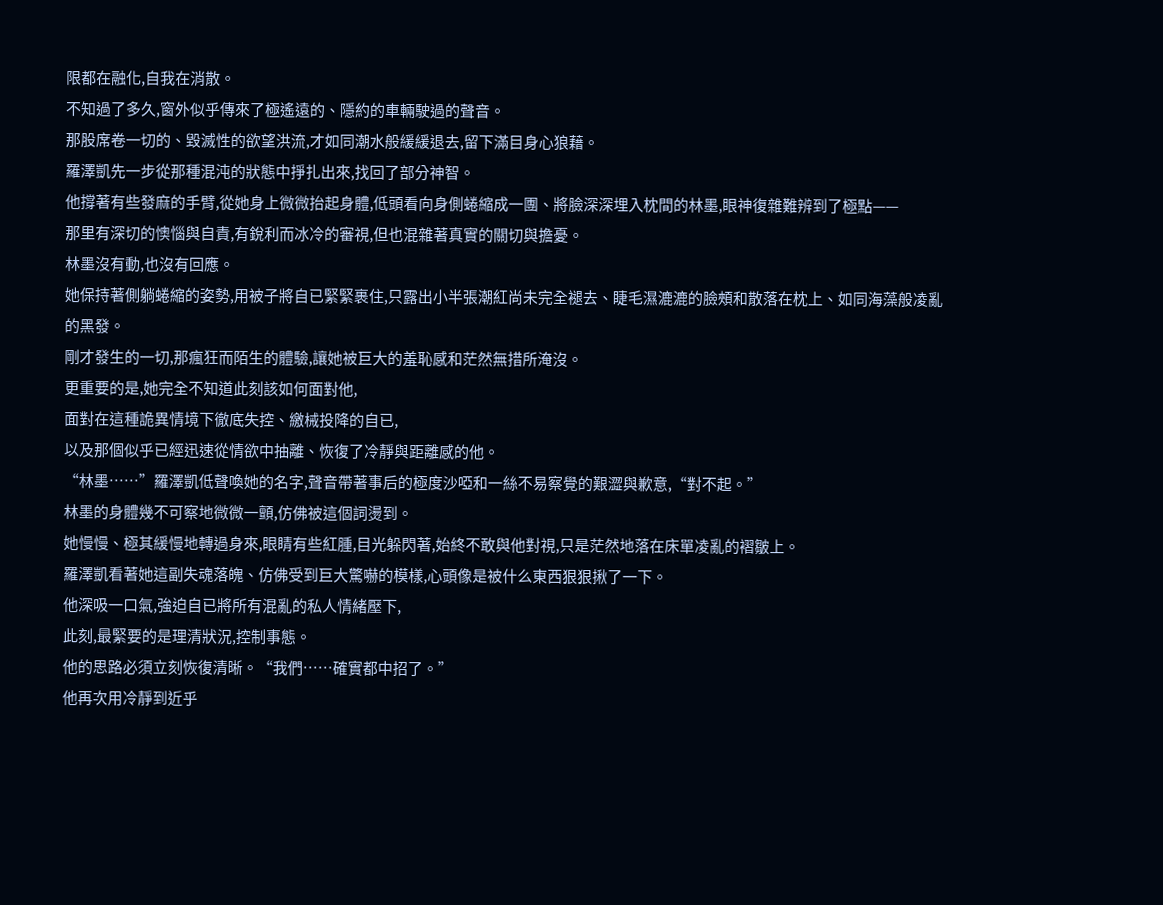限都在融化,自我在消散。
不知過了多久,窗外似乎傳來了極遙遠的、隱約的車輛駛過的聲音。
那股席卷一切的、毀滅性的欲望洪流,才如同潮水般緩緩退去,留下滿目身心狼藉。
羅澤凱先一步從那種混沌的狀態中掙扎出來,找回了部分神智。
他撐著有些發麻的手臂,從她身上微微抬起身體,低頭看向身側蜷縮成一團、將臉深深埋入枕間的林墨,眼神復雜難辨到了極點——
那里有深切的懊惱與自責,有銳利而冰冷的審視,但也混雜著真實的關切與擔憂。
林墨沒有動,也沒有回應。
她保持著側躺蜷縮的姿勢,用被子將自已緊緊裹住,只露出小半張潮紅尚未完全褪去、睫毛濕漉漉的臉頰和散落在枕上、如同海藻般凌亂的黑發。
剛才發生的一切,那瘋狂而陌生的體驗,讓她被巨大的羞恥感和茫然無措所淹沒。
更重要的是,她完全不知道此刻該如何面對他,
面對在這種詭異情境下徹底失控、繳械投降的自已,
以及那個似乎已經迅速從情欲中抽離、恢復了冷靜與距離感的他。
“林墨……”羅澤凱低聲喚她的名字,聲音帶著事后的極度沙啞和一絲不易察覺的艱澀與歉意,“對不起。”
林墨的身體幾不可察地微微一顫,仿佛被這個詞燙到。
她慢慢、極其緩慢地轉過身來,眼睛有些紅腫,目光躲閃著,始終不敢與他對視,只是茫然地落在床單凌亂的褶皺上。
羅澤凱看著她這副失魂落魄、仿佛受到巨大驚嚇的模樣,心頭像是被什么東西狠狠揪了一下。
他深吸一口氣,強迫自已將所有混亂的私人情緒壓下,
此刻,最緊要的是理清狀況,控制事態。
他的思路必須立刻恢復清晰。“我們……確實都中招了。”
他再次用冷靜到近乎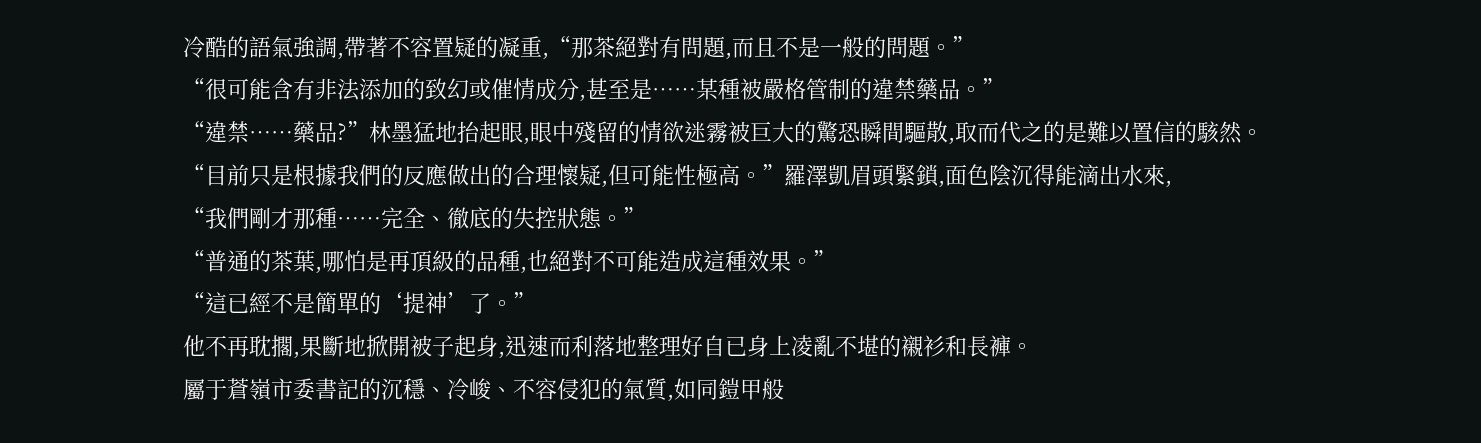冷酷的語氣強調,帶著不容置疑的凝重,“那茶絕對有問題,而且不是一般的問題。”
“很可能含有非法添加的致幻或催情成分,甚至是……某種被嚴格管制的違禁藥品。”
“違禁……藥品?”林墨猛地抬起眼,眼中殘留的情欲迷霧被巨大的驚恐瞬間驅散,取而代之的是難以置信的駭然。
“目前只是根據我們的反應做出的合理懷疑,但可能性極高。”羅澤凱眉頭緊鎖,面色陰沉得能滴出水來,
“我們剛才那種……完全、徹底的失控狀態。”
“普通的茶葉,哪怕是再頂級的品種,也絕對不可能造成這種效果。”
“這已經不是簡單的‘提神’了。”
他不再耽擱,果斷地掀開被子起身,迅速而利落地整理好自已身上凌亂不堪的襯衫和長褲。
屬于蒼嶺市委書記的沉穩、冷峻、不容侵犯的氣質,如同鎧甲般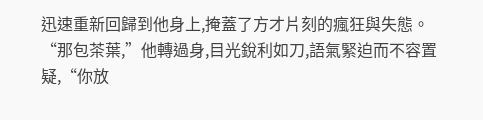迅速重新回歸到他身上,掩蓋了方才片刻的瘋狂與失態。
“那包茶葉,”他轉過身,目光銳利如刀,語氣緊迫而不容置疑,“你放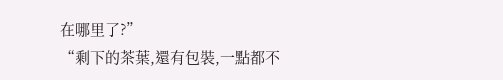在哪里了?”
“剩下的茶葉,還有包裝,一點都不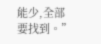能少,全部要找到。”